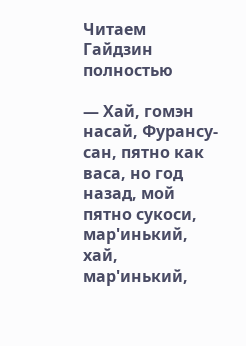Читаем Гайдзин полностью

— Хай, гомэн насай, Фурансу-сан, пятно как васа, но год назад, мой пятно сукоси, мар'инький, хай, мар'инький,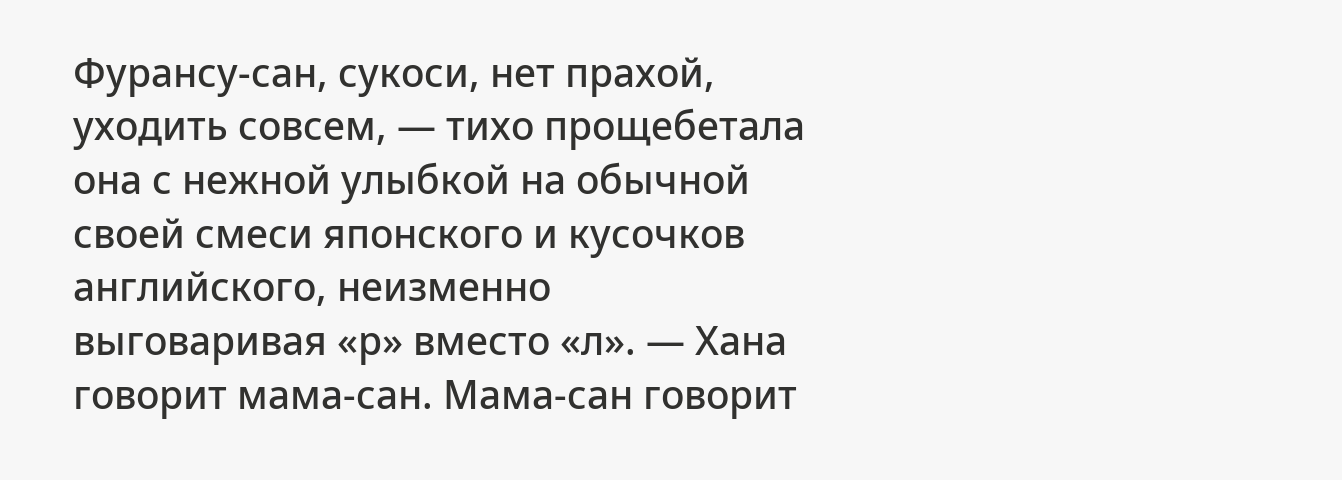Фурансу-сан, сукоси, нет прахой, уходить совсем, — тихо прощебетала она с нежной улыбкой на обычной своей смеси японского и кусочков английского, неизменно выговаривая «р» вместо «л». — Хана говорит мама-сан. Мама-сан говорит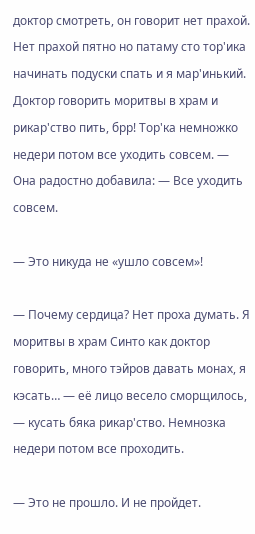доктор смотреть, он говорит нет прахой. Нет прахой пятно но патаму сто тор'ика начинать подуски спать и я мар'инький. Доктор говорить моритвы в храм и рикар'ство пить, брр! Тор'ка немножко недери потом все уходить совсем. — Она радостно добавила: — Все уходить совсем.

— Это никуда не «ушло совсем»!

— Почему сердица? Нет проха думать. Я моритвы в храм Синто как доктор говорить, много тэйров давать монах, я кэсать… — её лицо весело сморщилось, — кусать бяка рикар'ство. Немнозка недери потом все проходить.

— Это не прошло. И не пройдет.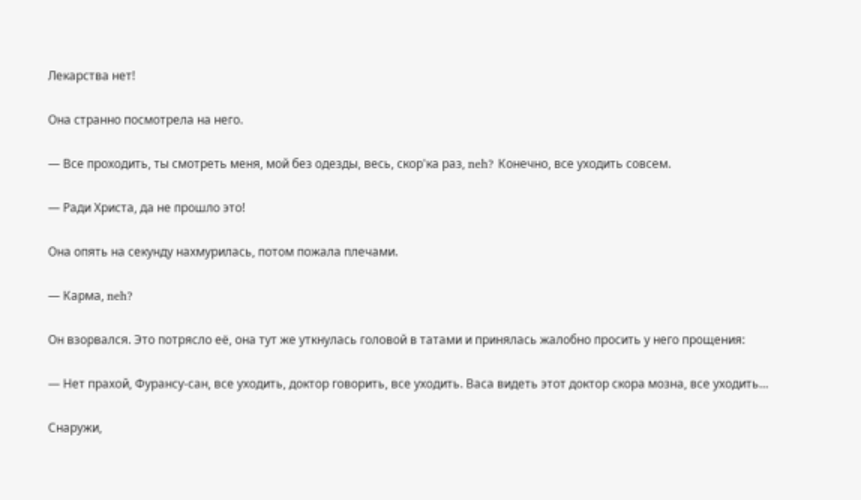Лекарства нет!

Она странно посмотрела на него.

— Все проходить, ты смотреть меня, мой без одезды, весь, скор'ка раз, neh? Конечно, все уходить совсем.

— Ради Христа, да не прошло это!

Она опять на секунду нахмурилась, потом пожала плечами.

— Карма, neh?

Он взорвался. Это потрясло её, она тут же уткнулась головой в татами и принялась жалобно просить у него прощения:

— Нет прахой, Фурансу-сан, все уходить, доктор говорить, все уходить. Васа видеть этот доктор скора мозна, все уходить…

Снаружи,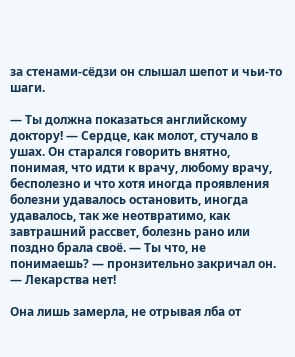за стенами-сёдзи он слышал шепот и чьи-то шаги.

— Ты должна показаться английскому доктору! — Сердце, как молот, стучало в ушах. Он старался говорить внятно, понимая, что идти к врачу, любому врачу, бесполезно и что хотя иногда проявления болезни удавалось остановить, иногда удавалось, так же неотвратимо, как завтрашний рассвет, болезнь рано или поздно брала своё. — Ты что, не понимаешь? — пронзительно закричал он. — Лекарства нет!

Она лишь замерла, не отрывая лба от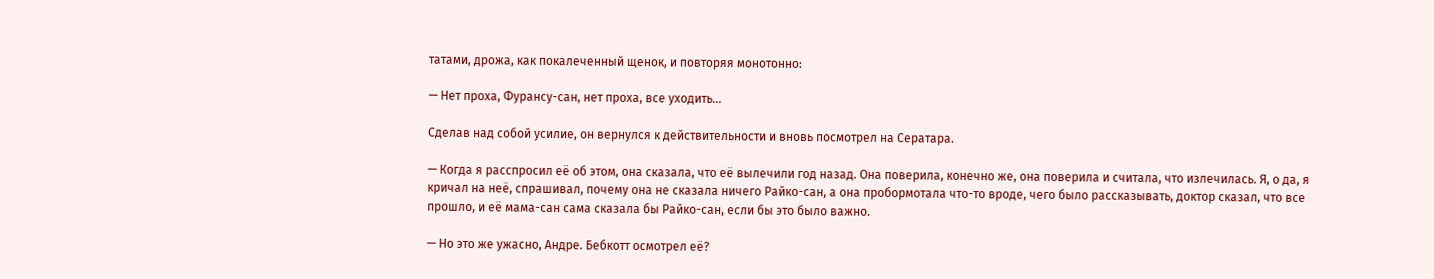татами, дрожа, как покалеченный щенок, и повторяя монотонно:

— Нет проха, Фурансу-сан, нет проха, все уходить…

Сделав над собой усилие, он вернулся к действительности и вновь посмотрел на Сератара.

— Когда я расспросил её об этом, она сказала, что её вылечили год назад. Она поверила, конечно же, она поверила и считала, что излечилась. Я, о да, я кричал на неё, спрашивал, почему она не сказала ничего Райко-сан, а она пробормотала что-то вроде, чего было рассказывать, доктор сказал, что все прошло, и её мама-сан сама сказала бы Райко-сан, если бы это было важно.

— Но это же ужасно, Андре. Бебкотт осмотрел её?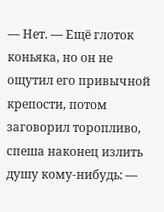— Нет. — Ещё глоток коньяка, но он не ощутил его привычной крепости, потом заговорил торопливо, спеша наконец излить душу кому-нибудь: —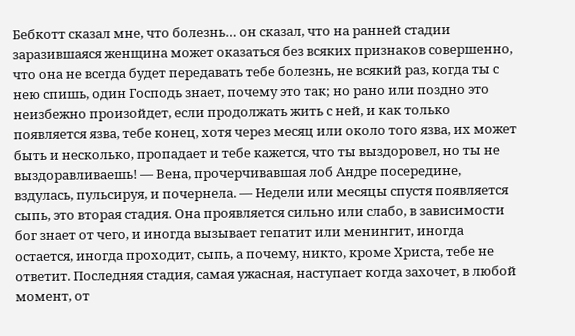Бебкотт сказал мне, что болезнь… он сказал, что на ранней стадии заразившаяся женщина может оказаться без всяких признаков совершенно, что она не всегда будет передавать тебе болезнь, не всякий раз, когда ты с нею спишь, один Господь знает, почему это так; но рано или поздно это неизбежно произойдет, если продолжать жить с ней, и как только появляется язва, тебе конец, хотя через месяц или около того язва, их может быть и несколько, пропадает и тебе кажется, что ты выздоровел, но ты не выздоравливаешь! — Вена, прочерчивавшая лоб Андре посередине, вздулась, пульсируя, и почернела. — Недели или месяцы спустя появляется сыпь, это вторая стадия. Она проявляется сильно или слабо, в зависимости бог знает от чего, и иногда вызывает гепатит или менингит, иногда остается, иногда проходит, сыпь, а почему, никто, кроме Христа, тебе не ответит. Последняя стадия, самая ужасная, наступает когда захочет, в любой момент, от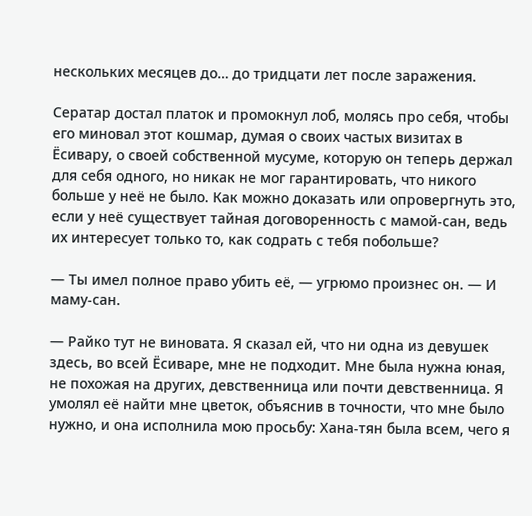нескольких месяцев до… до тридцати лет после заражения.

Сератар достал платок и промокнул лоб, молясь про себя, чтобы его миновал этот кошмар, думая о своих частых визитах в Ёсивару, о своей собственной мусуме, которую он теперь держал для себя одного, но никак не мог гарантировать, что никого больше у неё не было. Как можно доказать или опровергнуть это, если у неё существует тайная договоренность с мамой-сан, ведь их интересует только то, как содрать с тебя побольше?

— Ты имел полное право убить её, — угрюмо произнес он. — И маму-сан.

— Райко тут не виновата. Я сказал ей, что ни одна из девушек здесь, во всей Ёсиваре, мне не подходит. Мне была нужна юная, не похожая на других, девственница или почти девственница. Я умолял её найти мне цветок, объяснив в точности, что мне было нужно, и она исполнила мою просьбу: Хана-тян была всем, чего я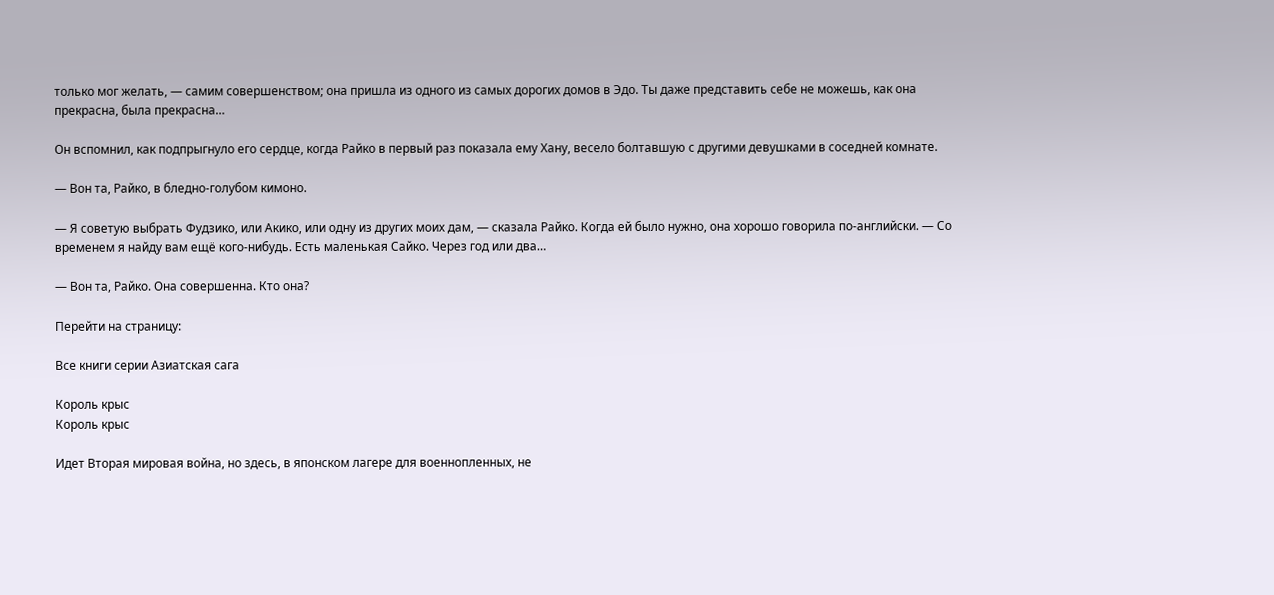только мог желать, — самим совершенством; она пришла из одного из самых дорогих домов в Эдо. Ты даже представить себе не можешь, как она прекрасна, была прекрасна…

Он вспомнил, как подпрыгнуло его сердце, когда Райко в первый раз показала ему Хану, весело болтавшую с другими девушками в соседней комнате.

— Вон та, Райко, в бледно-голубом кимоно.

— Я советую выбрать Фудзико, или Акико, или одну из других моих дам, — сказала Райко. Когда ей было нужно, она хорошо говорила по-английски. — Со временем я найду вам ещё кого-нибудь. Есть маленькая Сайко. Через год или два…

— Вон та, Райко. Она совершенна. Кто она?

Перейти на страницу:

Все книги серии Азиатская сага

Король крыс
Король крыс

Идет Вторая мировая война, но здесь, в японском лагере для военнопленных, не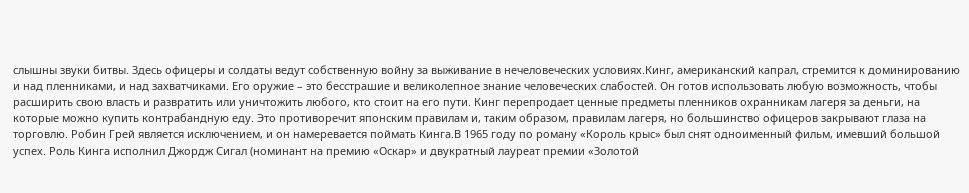слышны звуки битвы. Здесь офицеры и солдаты ведут собственную войну за выживание в нечеловеческих условиях.Кинг, американский капрал, стремится к доминированию и над пленниками, и над захватчиками. Его оружие – это бесстрашие и великолепное знание человеческих слабостей. Он готов использовать любую возможность, чтобы расширить свою власть и развратить или уничтожить любого, кто стоит на его пути. Кинг перепродает ценные предметы пленников охранникам лагеря за деньги, на которые можно купить контрабандную еду. Это противоречит японским правилам и, таким образом, правилам лагеря, но большинство офицеров закрывают глаза на торговлю. Робин Грей является исключением, и он намеревается поймать Кинга.В 1965 году по роману «Король крыс» был снят одноименный фильм, имевший большой успех. Роль Кинга исполнил Джордж Сигал (номинант на премию «Оскар» и двукратный лауреат премии «Золотой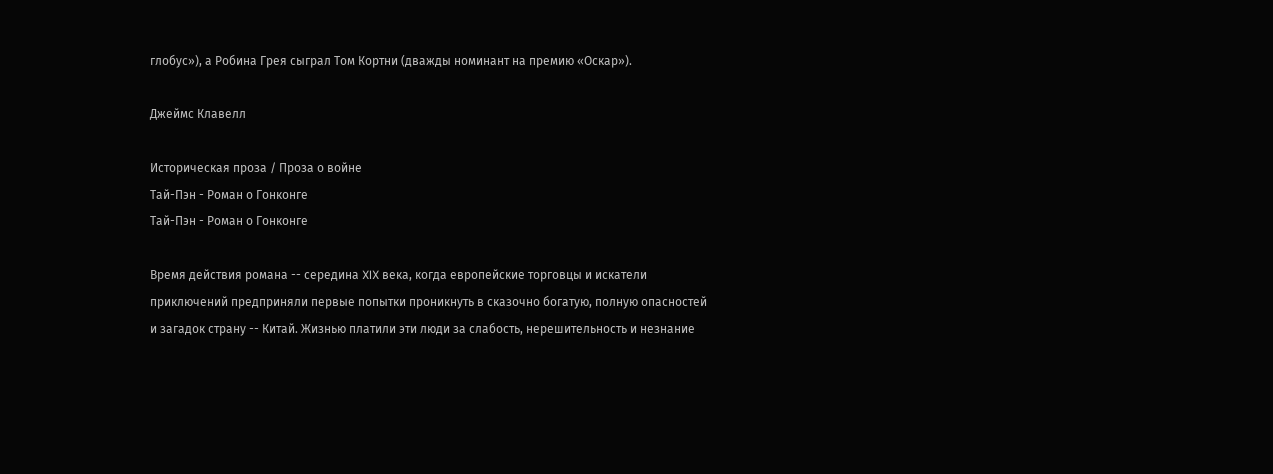глобус»), а Робина Грея сыграл Том Кортни (дважды номинант на премию «Оскар»).

Джеймс Клавелл

Историческая проза / Проза о войне
Тай-Пэн - Роман о Гонконге
Тай-Пэн - Роман о Гонконге

Время действия романа -- середина XIX века, когда европейские торговцы и искатели приключений предприняли первые попытки проникнуть в сказочно богатую, полную опасностей и загадок страну -- Китай. Жизнью платили эти люди за слабость, нерешительность и незнание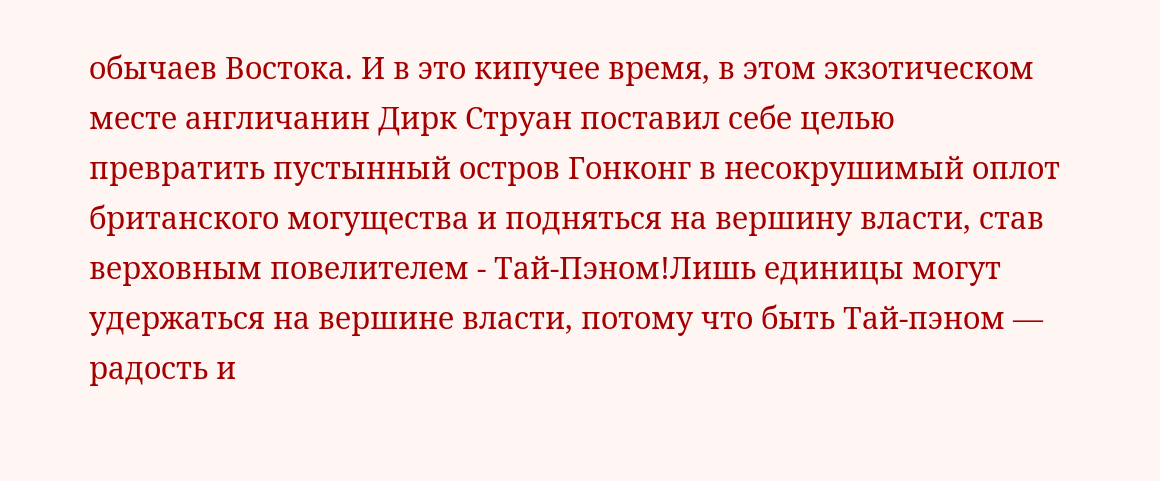обычаев Востока. И в это кипучее время, в этом экзотическом месте англичанин Дирк Струан поставил себе целью превратить пустынный остров Гонконг в несокрушимый оплот британского могущества и подняться на вершину власти, став верховным повелителем - Тай-Пэном!Лишь единицы могут удержаться на вершине власти, потому что быть Тай-пэном — радость и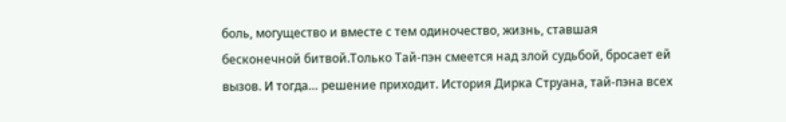боль, могущество и вместе с тем одиночество, жизнь, ставшая бесконечной битвой.Только Тай-пэн смеется над злой судьбой, бросает ей вызов. И тогда… решение приходит. История Дирка Струана, тай-пэна всех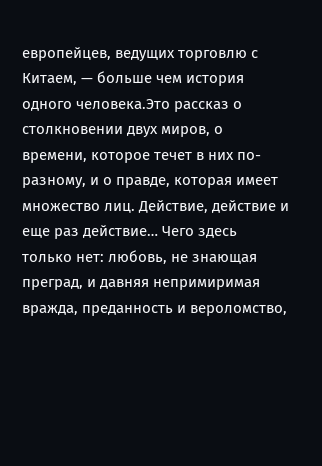европейцев, ведущих торговлю с Китаем, — больше чем история одного человека.Это рассказ о столкновении двух миров, о времени, которое течет в них по-разному, и о правде, которая имеет множество лиц. Действие, действие и еще раз действие… Чего здесь только нет: любовь, не знающая преград, и давняя непримиримая вражда, преданность и вероломство,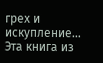грех и искупление… Эта книга из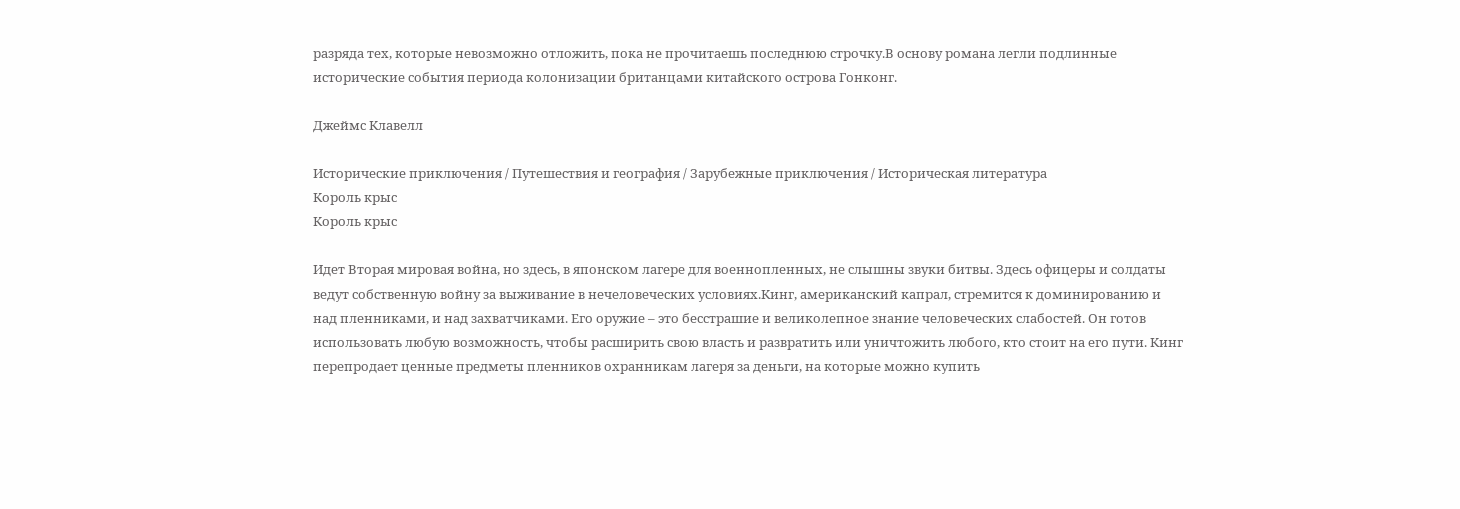разряда тех, которые невозможно отложить, пока не прочитаешь последнюю строчку.В основу романа легли подлинные исторические события периода колонизации британцами китайского острова Гонконг.

Джеймс Клавелл

Исторические приключения / Путешествия и география / Зарубежные приключения / Историческая литература
Король крыс
Король крыс

Идет Вторая мировая война, но здесь, в японском лагере для военнопленных, не слышны звуки битвы. Здесь офицеры и солдаты ведут собственную войну за выживание в нечеловеческих условиях.Кинг, американский капрал, стремится к доминированию и над пленниками, и над захватчиками. Его оружие – это бесстрашие и великолепное знание человеческих слабостей. Он готов использовать любую возможность, чтобы расширить свою власть и развратить или уничтожить любого, кто стоит на его пути. Кинг перепродает ценные предметы пленников охранникам лагеря за деньги, на которые можно купить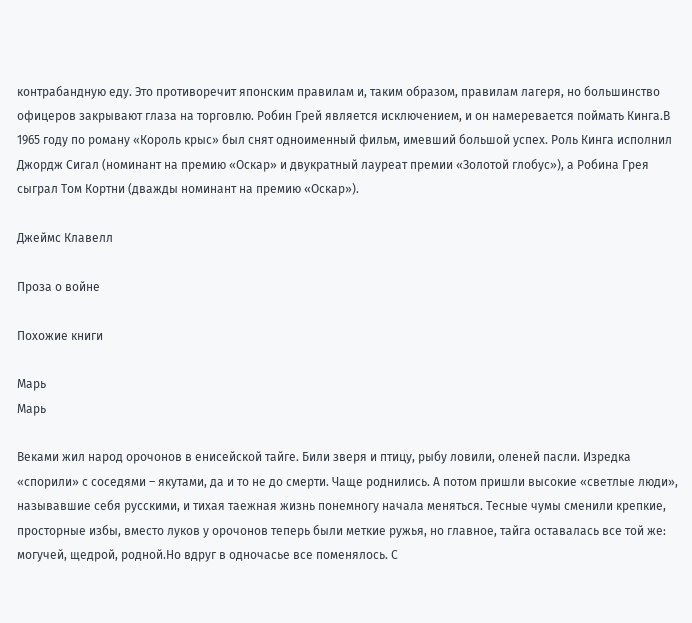контрабандную еду. Это противоречит японским правилам и, таким образом, правилам лагеря, но большинство офицеров закрывают глаза на торговлю. Робин Грей является исключением, и он намеревается поймать Кинга.В 1965 году по роману «Король крыс» был снят одноименный фильм, имевший большой успех. Роль Кинга исполнил Джордж Сигал (номинант на премию «Оскар» и двукратный лауреат премии «Золотой глобус»), а Робина Грея сыграл Том Кортни (дважды номинант на премию «Оскар»).

Джеймс Клавелл

Проза о войне

Похожие книги

Марь
Марь

Веками жил народ орочонов в енисейской тайге. Били зверя и птицу, рыбу ловили, оленей пасли. Изредка «спорили» с соседями – якутами, да и то не до смерти. Чаще роднились. А потом пришли высокие «светлые люди», называвшие себя русскими, и тихая таежная жизнь понемногу начала меняться. Тесные чумы сменили крепкие, просторные избы, вместо луков у орочонов теперь были меткие ружья, но главное, тайга оставалась все той же: могучей, щедрой, родной.Но вдруг в одночасье все поменялось. С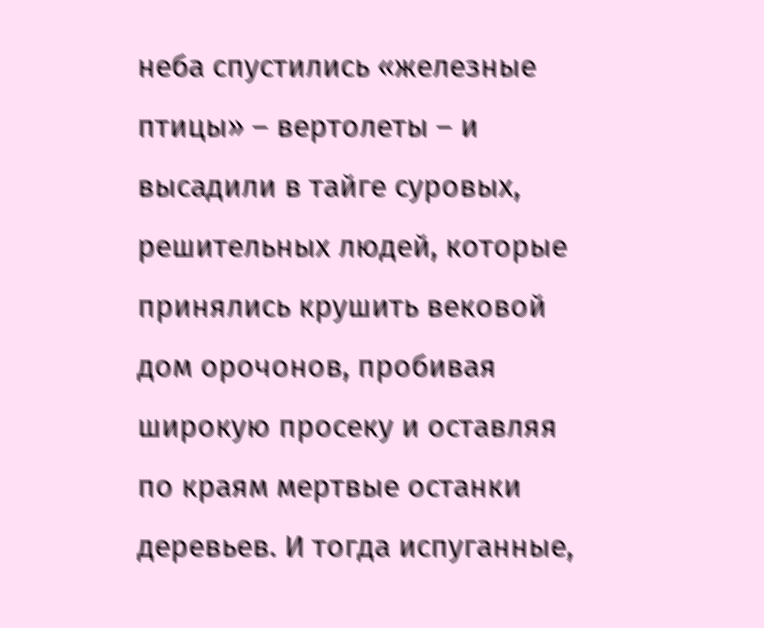неба спустились «железные птицы» – вертолеты – и высадили в тайге суровых, решительных людей, которые принялись крушить вековой дом орочонов, пробивая широкую просеку и оставляя по краям мертвые останки деревьев. И тогда испуганные,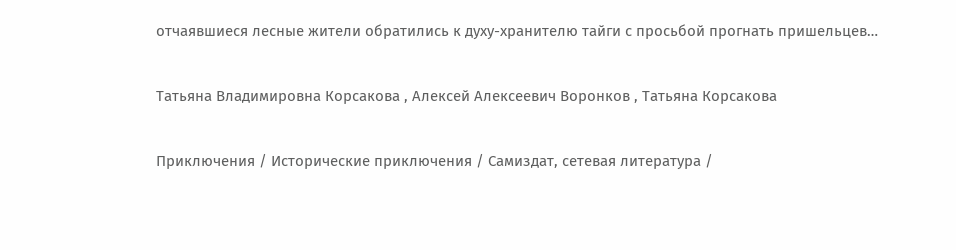отчаявшиеся лесные жители обратились к духу-хранителю тайги с просьбой прогнать пришельцев…

Татьяна Владимировна Корсакова , Алексей Алексеевич Воронков , Татьяна Корсакова

Приключения / Исторические приключения / Самиздат, сетевая литература /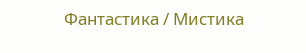Фантастика / Мистика